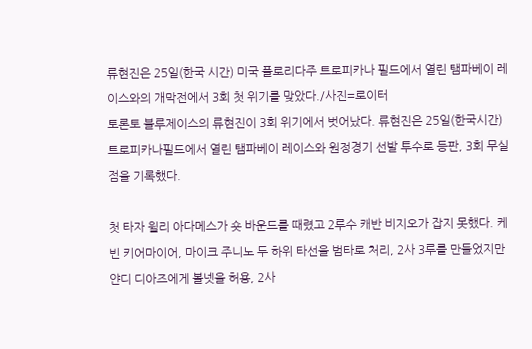류현진은 25일(한국 시간) 미국 플로리다주 트로피카나 필드에서 열린 탬파베이 레이스와의 개막전에서 3회 첫 위기를 맞았다./사진=로이터
토론토 블루제이스의 류현진이 3회 위기에서 벗어났다. 류현진은 25일(한국시간) 트로피카나필드에서 열린 탬파베이 레이스와 원정경기 선발 투수로 등판, 3회 무실점을 기록했다.

첫 타자 윌리 아다메스가 숏 바운드를 때렸고 2루수 캐반 비지오가 잡지 못했다. 케빈 키어마이어, 마이크 주니노 두 하위 타선을 범타로 처리, 2사 3루를 만들었지만 얀디 디아즈에게 볼넷을 허용, 2사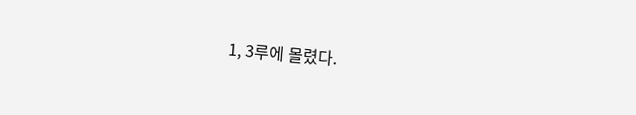1, 3루에 몰렸다.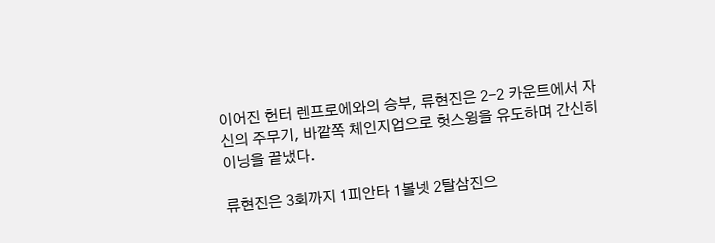이어진 헌터 렌프로에와의 승부, 류현진은 2-2 카운트에서 자신의 주무기, 바깥쪽 체인지업으로 헛스윙을 유도하며 간신히 이닝을 끝냈다.

류현진은 3회까지 1피안타 1볼넷 2탈삼진으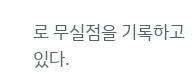로 무실점을 기록하고 있다.